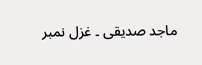ماجد صدیقی ۔ غزل نمبر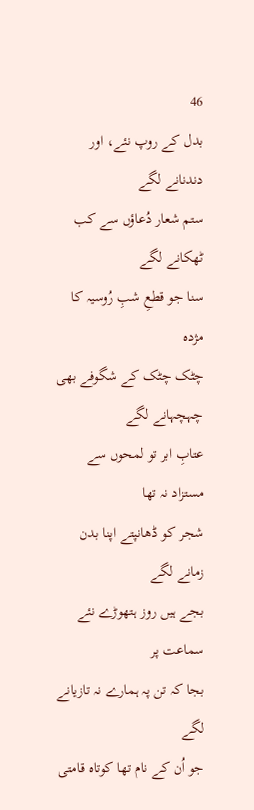46
بدل کے روپ نئے، اور دندنانے لگے
ستم شعار دُعاؤں سے کب ٹھکانے لگے
سنا جو قطعِ شبِ رُوسیہ کا مژدہ
چٹک چٹک کے شگوفے بھی چہچہانے لگے
عتابِ ابر تو لمحوں سے مستزاد نہ تھا
شجر کو ڈھانپتے اپنا بدن زمانے لگے
بجے ہیں روز ہتھوڑے نئے سماعت پر
بجا کہ تن پہ ہمارے نہ تازیانے لگے
جو اُن کے نام تھا کوتاہ قامتی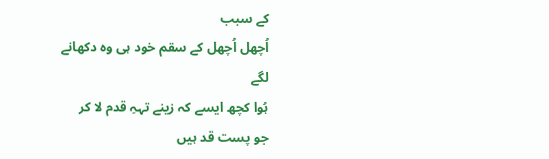کے سبب
اُچھل اُچھل کے سقم خود ہی وہ دکھانے لگے
ہُوا کچھ ایسے کہ زینے تہہِ قدم لا کر
جو پست قد ہیں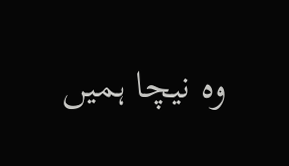وہ نیچا ہمیں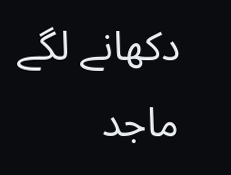دکھانے لگے
ماجد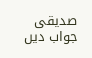صدیقی
جواب دیں